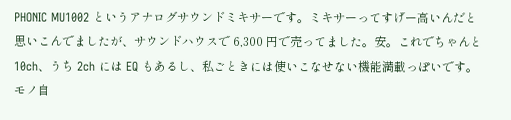PHONIC MU1002 というアナログサウンドミキサーです。ミキサーってすげー高いんだと思いこんでましたが、サウンドハウスで 6,300 円で売ってました。安。これでちゃんと 10ch、うち 2ch には EQ もあるし、私ごときには使いこなせない機能満載っぽいです。モノ自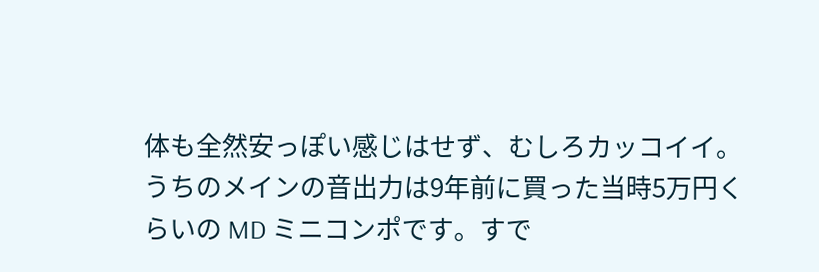体も全然安っぽい感じはせず、むしろカッコイイ。
うちのメインの音出力は9年前に買った当時5万円くらいの MD ミニコンポです。すで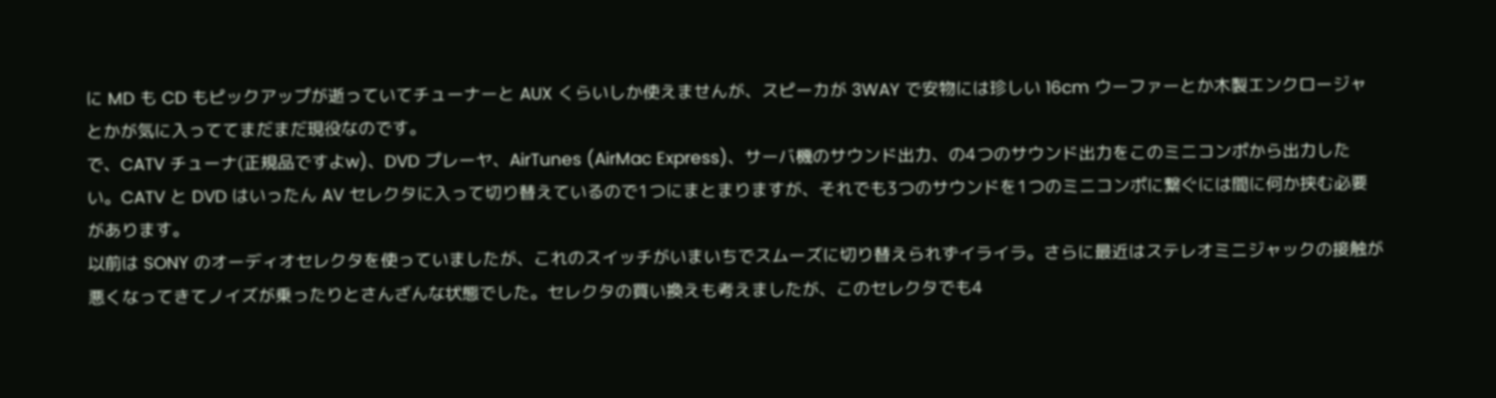に MD も CD もピックアップが逝っていてチューナーと AUX くらいしか使えませんが、スピーカが 3WAY で安物には珍しい 16cm ウーファーとか木製エンクロージャとかが気に入っててまだまだ現役なのです。
で、CATV チューナ(正規品ですよw)、DVD プレーヤ、AirTunes (AirMac Express)、サーバ機のサウンド出力、の4つのサウンド出力をこのミニコンポから出力したい。CATV と DVD はいったん AV セレクタに入って切り替えているので1つにまとまりますが、それでも3つのサウンドを1つのミニコンポに繋ぐには間に何か挟む必要があります。
以前は SONY のオーディオセレクタを使っていましたが、これのスイッチがいまいちでスムーズに切り替えられずイライラ。さらに最近はステレオミニジャックの接触が悪くなってきてノイズが乗ったりとさんざんな状態でした。セレクタの買い換えも考えましたが、このセレクタでも4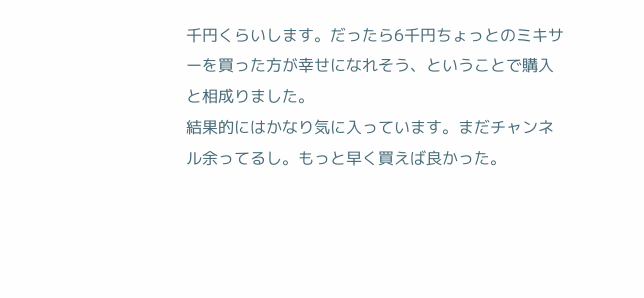千円くらいします。だったら6千円ちょっとのミキサーを買った方が幸せになれそう、ということで購入と相成りました。
結果的にはかなり気に入っています。まだチャンネル余ってるし。もっと早く買えば良かった。